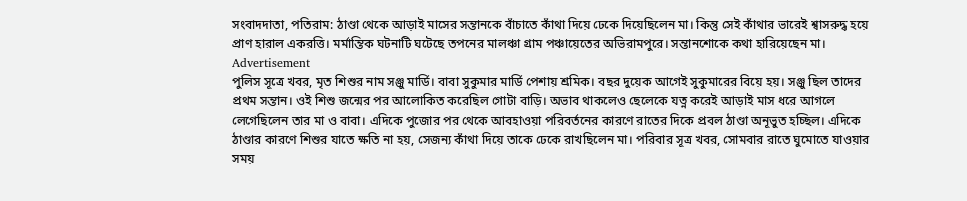সংবাদদাতা, পতিরাম: ঠাণ্ডা থেকে আড়াই মাসের সন্তানকে বাঁচাতে কাঁথা দিয়ে ঢেকে দিয়েছিলেন মা। কিন্তু সেই কাঁথার ভারেই শ্বাসরুদ্ধ হয়ে প্রাণ হারাল একরত্তি। মর্মান্তিক ঘটনাটি ঘটেছে তপনের মালঞ্চা গ্রাম পঞ্চায়েতের অভিরামপুরে। সন্তানশোকে কথা হারিয়েছেন মা।
Advertisement
পুলিস সূত্রে খবর, মৃত শিশুর নাম সঞ্জু মার্ডি। বাবা সুকুমার মার্ডি পেশায় শ্রমিক। বছর দুয়েক আগেই সুকুমারের বিয়ে হয়। সঞ্জু ছিল তাদের প্রথম সন্তান। ওই শিশু জন্মের পর আলোকিত করেছিল গোটা বাড়ি। অভাব থাকলেও ছেলেকে যত্ন করেই আড়াই মাস ধরে আগলে লেগেছিলেন তার মা ও বাবা। এদিকে পুজোর পর থেকে আবহাওয়া পরিবর্তনের কারণে রাতের দিকে প্রবল ঠাণ্ডা অনূভুত হচ্ছিল। এদিকে ঠাণ্ডার কারণে শিশুর যাতে ক্ষতি না হয়, সেজন্য কাঁথা দিয়ে তাকে ঢেকে রাখছিলেন মা। পরিবার সূত্র খবর, সোমবার রাতে ঘুমোতে যাওয়ার সময়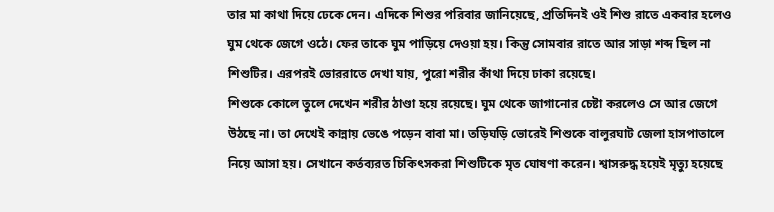তার মা কাথা দিয়ে ঢেকে দেন। এদিকে শিশুর পরিবার জানিয়েছে, প্রতিদিনই ওই শিশু রাতে একবার হলেও ঘুম থেকে জেগে ওঠে। ফের তাকে ঘুম পাড়িয়ে দেওয়া হয়। কিন্তু সোমবার রাতে আর সাড়া শব্দ ছিল না শিশুটির। এরপরই ভোররাতে দেখা যায়, পুরো শরীর কাঁথা দিয়ে ঢাকা রয়েছে।
শিশুকে কোলে তুলে দেখেন শরীর ঠাণ্ডা হয়ে রয়েছে। ঘুম থেকে জাগানোর চেষ্টা করলেও সে আর জেগে উঠছে না। তা দেখেই কান্নায় ভেঙে পড়েন বাবা মা। তড়িঘড়ি ভোরেই শিশুকে বালুরঘাট জেলা হাসপাতালে নিয়ে আসা হয়। সেখানে কর্তব্যরত চিকিৎসকরা শিশুটিকে মৃত ঘোষণা করেন। শ্বাসরুদ্ধ হয়েই মৃত্যু হয়েছে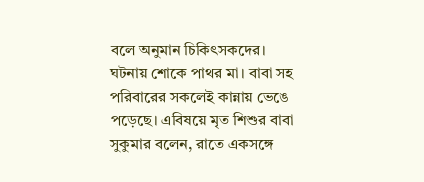বলে অনুমান চিকিৎসকদের। ঘটনায় শোকে পাথর মা। বাবা সহ পরিবারের সকলেই কান্নায় ভেঙে পড়েছে। এবিষয়ে মৃত শিশুর বাবা সুকুমার বলেন, রাতে একসঙ্গে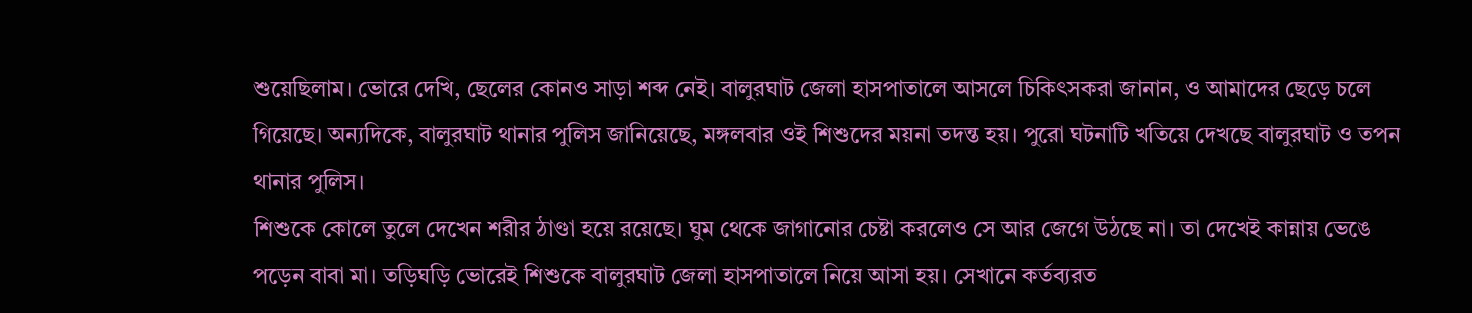শুয়েছিলাম। ভোরে দেখি, ছেলের কোনও সাড়া শব্দ নেই। বালুরঘাট জেলা হাসপাতালে আসলে চিকিৎসকরা জানান, ও আমাদের ছেড়ে চলে গিয়েছে। অন্যদিকে, বালুরঘাট থানার পুলিস জানিয়েছে, মঙ্গলবার ওই শিশুদের ময়না তদন্ত হয়। পুরো ঘটনাটি খতিয়ে দেখছে বালুরঘাট ও তপন থানার পুলিস।
শিশুকে কোলে তুলে দেখেন শরীর ঠাণ্ডা হয়ে রয়েছে। ঘুম থেকে জাগানোর চেষ্টা করলেও সে আর জেগে উঠছে না। তা দেখেই কান্নায় ভেঙে পড়েন বাবা মা। তড়িঘড়ি ভোরেই শিশুকে বালুরঘাট জেলা হাসপাতালে নিয়ে আসা হয়। সেখানে কর্তব্যরত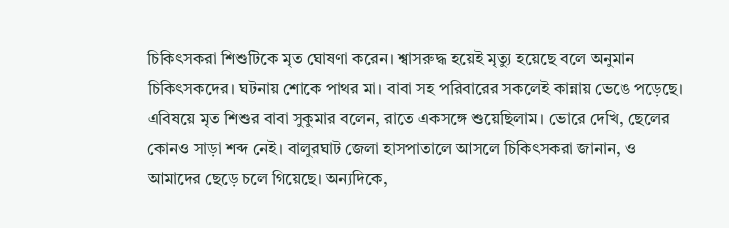চিকিৎসকরা শিশুটিকে মৃত ঘোষণা করেন। শ্বাসরুদ্ধ হয়েই মৃত্যু হয়েছে বলে অনুমান চিকিৎসকদের। ঘটনায় শোকে পাথর মা। বাবা সহ পরিবারের সকলেই কান্নায় ভেঙে পড়েছে। এবিষয়ে মৃত শিশুর বাবা সুকুমার বলেন, রাতে একসঙ্গে শুয়েছিলাম। ভোরে দেখি, ছেলের কোনও সাড়া শব্দ নেই। বালুরঘাট জেলা হাসপাতালে আসলে চিকিৎসকরা জানান, ও আমাদের ছেড়ে চলে গিয়েছে। অন্যদিকে,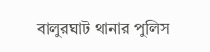বালুরঘাট থানার পুলিস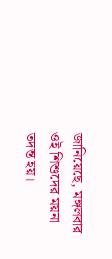জানিয়েছে, মঙ্গলবার ওই শিশুদের ময়না তদন্ত হয়।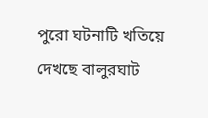পুরো ঘটনাটি খতিয়ে দেখছে বালুরঘাট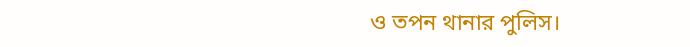ও তপন থানার পুলিস।